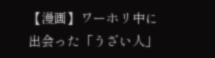【漫画】ワーホリ中に出会った「うざい人」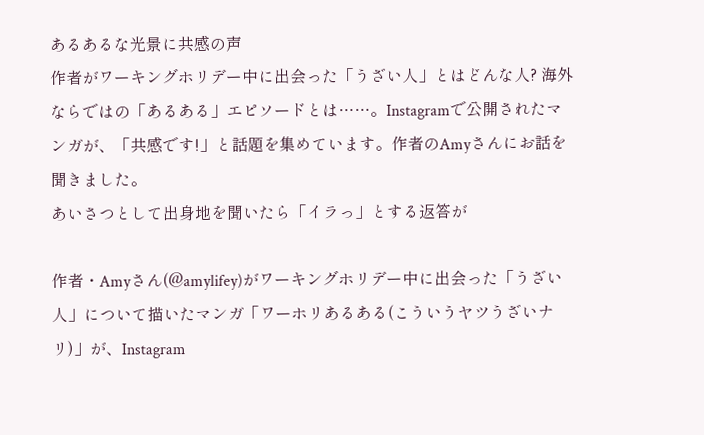あるあるな光景に共感の声
作者がワーキングホリデー中に出会った「うざい人」とはどんな人? 海外ならではの「あるある」エピソードとは……。Instagramで公開されたマンガが、「共感です!」と話題を集めています。作者のAmyさんにお話を聞きました。
あいさつとして出身地を聞いたら「イラっ」とする返答が

作者・Amyさん(@amylifey)がワーキングホリデー中に出会った「うざい人」について描いたマンガ「ワーホリあるある(こういうヤツうざいナリ)」が、Instagram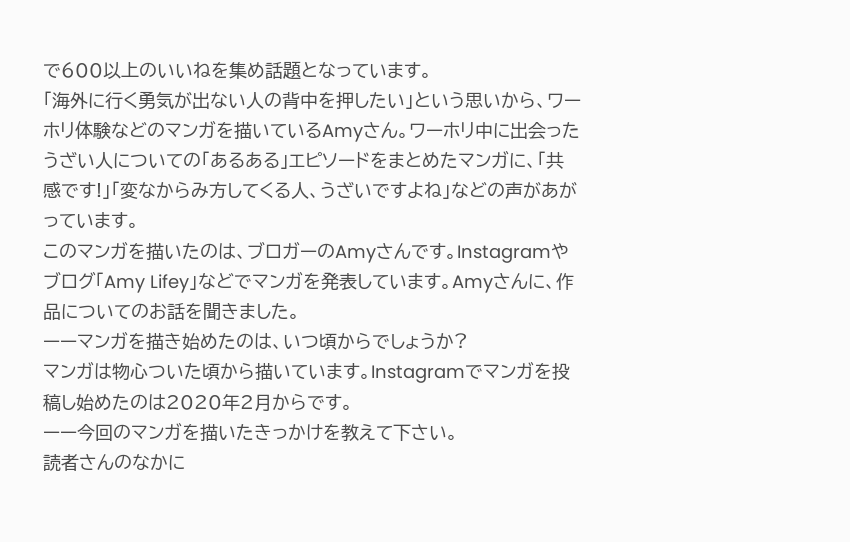で600以上のいいねを集め話題となっています。
「海外に行く勇気が出ない人の背中を押したい」という思いから、ワーホリ体験などのマンガを描いているAmyさん。ワーホリ中に出会ったうざい人についての「あるある」エピソードをまとめたマンガに、「共感です!」「変なからみ方してくる人、うざいですよね」などの声があがっています。
このマンガを描いたのは、ブロガーのAmyさんです。Instagramやブログ「Amy Lifey」などでマンガを発表しています。Amyさんに、作品についてのお話を聞きました。
ーーマンガを描き始めたのは、いつ頃からでしょうか?
マンガは物心ついた頃から描いています。Instagramでマンガを投稿し始めたのは2020年2月からです。
ーー今回のマンガを描いたきっかけを教えて下さい。
読者さんのなかに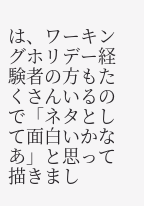は、ワーキングホリデー経験者の方もたくさんいるので「ネタとして面白いかなあ」と思って描きまし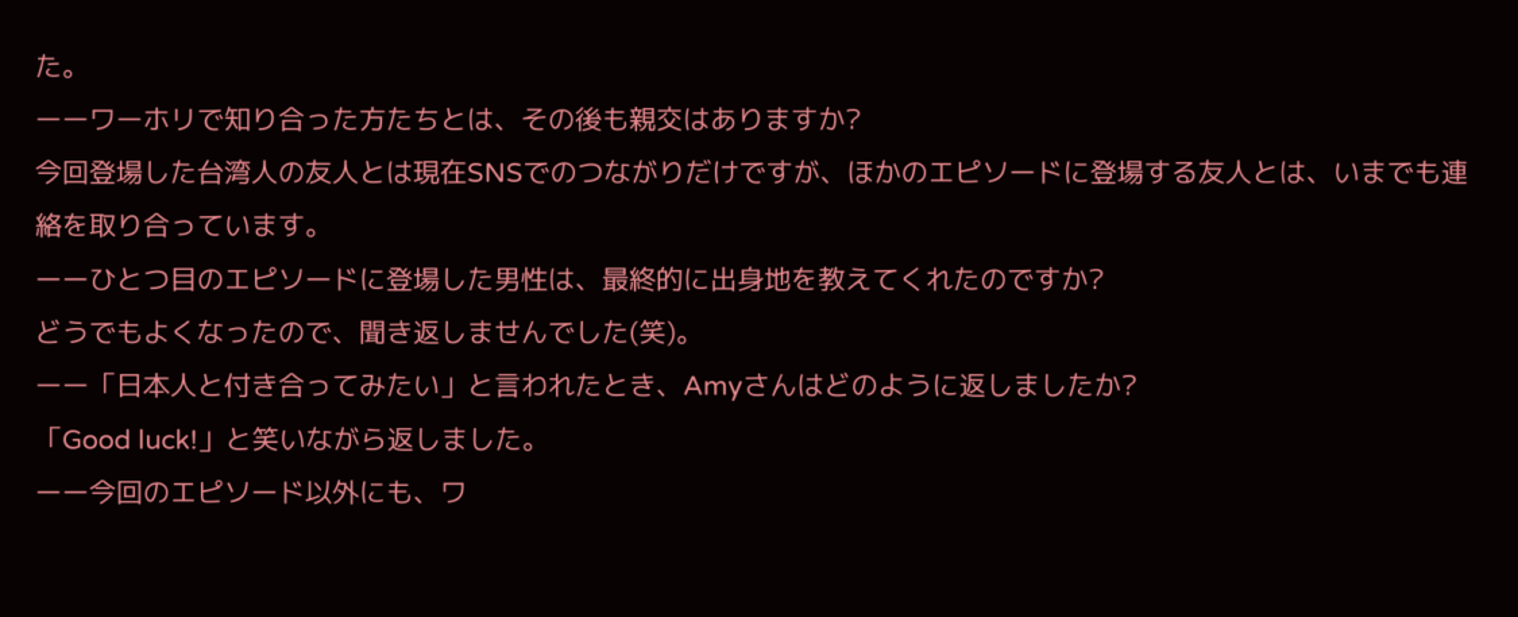た。
ーーワーホリで知り合った方たちとは、その後も親交はありますか?
今回登場した台湾人の友人とは現在SNSでのつながりだけですが、ほかのエピソードに登場する友人とは、いまでも連絡を取り合っています。
ーーひとつ目のエピソードに登場した男性は、最終的に出身地を教えてくれたのですか?
どうでもよくなったので、聞き返しませんでした(笑)。
ーー「日本人と付き合ってみたい」と言われたとき、Amyさんはどのように返しましたか?
「Good luck!」と笑いながら返しました。
ーー今回のエピソード以外にも、ワ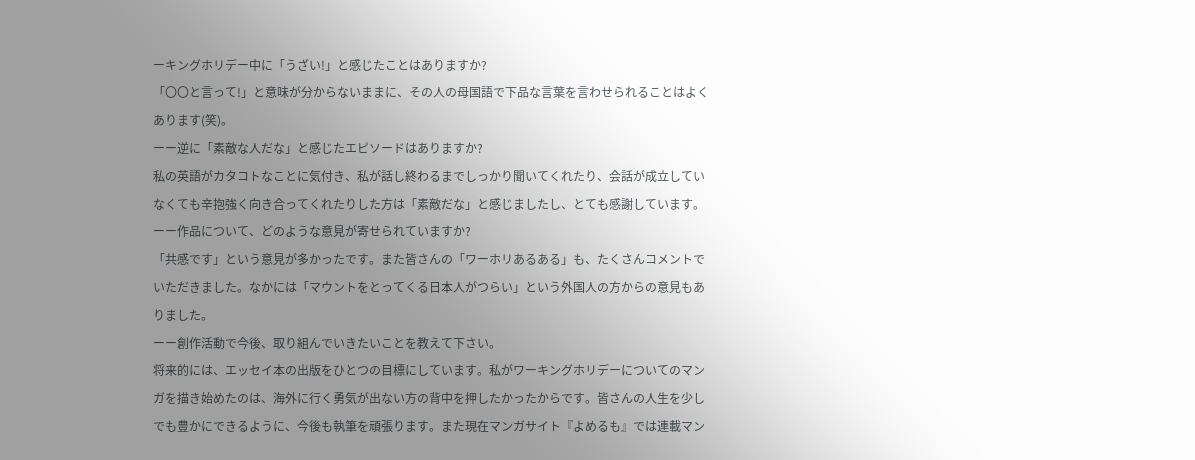ーキングホリデー中に「うざい!」と感じたことはありますか?
「〇〇と言って!」と意味が分からないままに、その人の母国語で下品な言葉を言わせられることはよくあります(笑)。
ーー逆に「素敵な人だな」と感じたエピソードはありますか?
私の英語がカタコトなことに気付き、私が話し終わるまでしっかり聞いてくれたり、会話が成立していなくても辛抱強く向き合ってくれたりした方は「素敵だな」と感じましたし、とても感謝しています。
ーー作品について、どのような意見が寄せられていますか?
「共感です」という意見が多かったです。また皆さんの「ワーホリあるある」も、たくさんコメントでいただきました。なかには「マウントをとってくる日本人がつらい」という外国人の方からの意見もありました。
ーー創作活動で今後、取り組んでいきたいことを教えて下さい。
将来的には、エッセイ本の出版をひとつの目標にしています。私がワーキングホリデーについてのマンガを描き始めたのは、海外に行く勇気が出ない方の背中を押したかったからです。皆さんの人生を少しでも豊かにできるように、今後も執筆を頑張ります。また現在マンガサイト『よめるも』では連載マン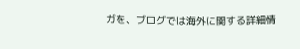ガを、ブログでは海外に関する詳細情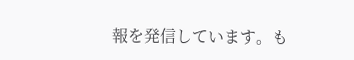報を発信しています。も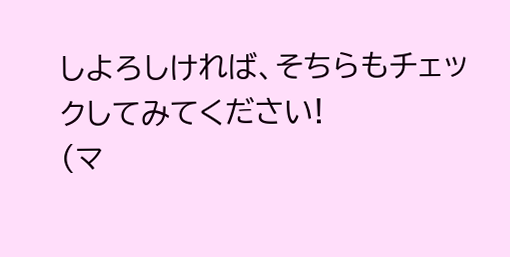しよろしければ、そちらもチェックしてみてください!
(マ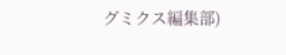グミクス編集部)